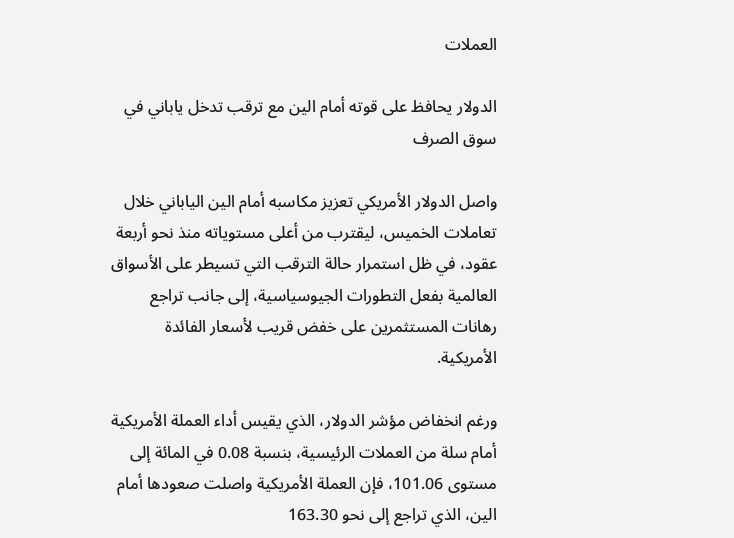العملات

الدولار يحافظ على قوته أمام الين مع ترقب تدخل ياباني في سوق الصرف

واصل الدولار الأمريكي تعزيز مكاسبه أمام الين الياباني خلال تعاملات الخميس، ليقترب من أعلى مستوياته منذ نحو أربعة عقود، في ظل استمرار حالة الترقب التي تسيطر على الأسواق العالمية بفعل التطورات الجيوسياسية، إلى جانب تراجع رهانات المستثمرين على خفض قريب لأسعار الفائدة الأمريكية.

ورغم انخفاض مؤشر الدولار، الذي يقيس أداء العملة الأمريكية أمام سلة من العملات الرئيسية، بنسبة 0.08 في المائة إلى مستوى 101.06، فإن العملة الأمريكية واصلت صعودها أمام الين، الذي تراجع إلى نحو 163.30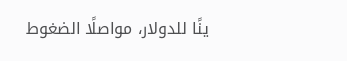ينًا للدولار، مواصلًا الضغوط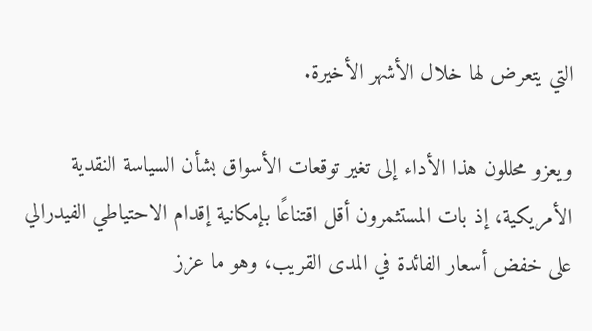التي يتعرض لها خلال الأشهر الأخيرة.

ويعزو محللون هذا الأداء إلى تغير توقعات الأسواق بشأن السياسة النقدية الأمريكية، إذ بات المستثمرون أقل اقتناعًا بإمكانية إقدام الاحتياطي الفيدرالي على خفض أسعار الفائدة في المدى القريب، وهو ما عزز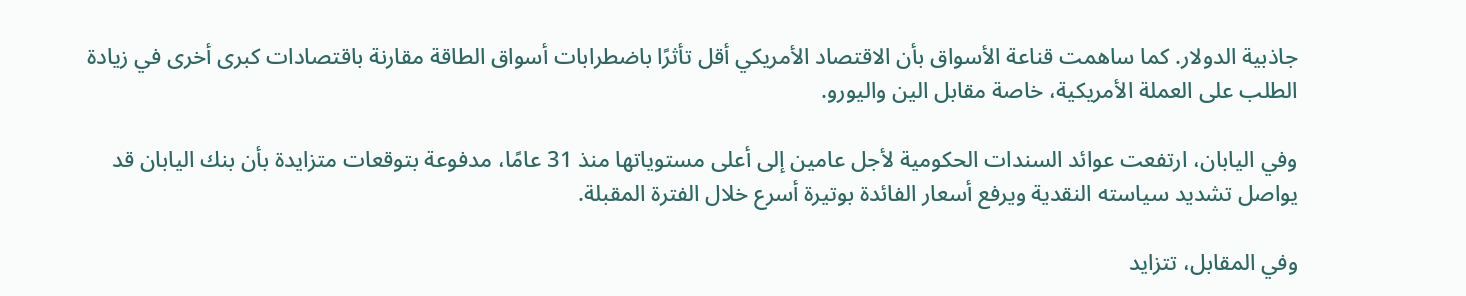جاذبية الدولار. كما ساهمت قناعة الأسواق بأن الاقتصاد الأمريكي أقل تأثرًا باضطرابات أسواق الطاقة مقارنة باقتصادات كبرى أخرى في زيادة الطلب على العملة الأمريكية، خاصة مقابل الين واليورو.

وفي اليابان، ارتفعت عوائد السندات الحكومية لأجل عامين إلى أعلى مستوياتها منذ 31 عامًا، مدفوعة بتوقعات متزايدة بأن بنك اليابان قد يواصل تشديد سياسته النقدية ويرفع أسعار الفائدة بوتيرة أسرع خلال الفترة المقبلة.

وفي المقابل، تتزايد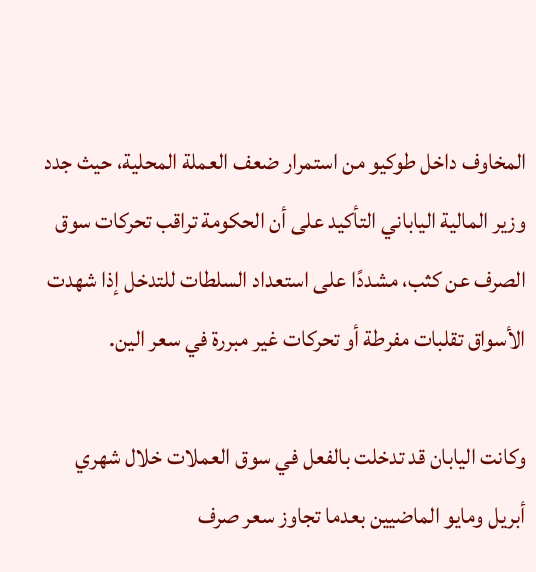المخاوف داخل طوكيو من استمرار ضعف العملة المحلية، حيث جدد وزير المالية الياباني التأكيد على أن الحكومة تراقب تحركات سوق الصرف عن كثب، مشددًا على استعداد السلطات للتدخل إذا شهدت الأسواق تقلبات مفرطة أو تحركات غير مبررة في سعر الين.

وكانت اليابان قد تدخلت بالفعل في سوق العملات خلال شهري أبريل ومايو الماضيين بعدما تجاوز سعر صرف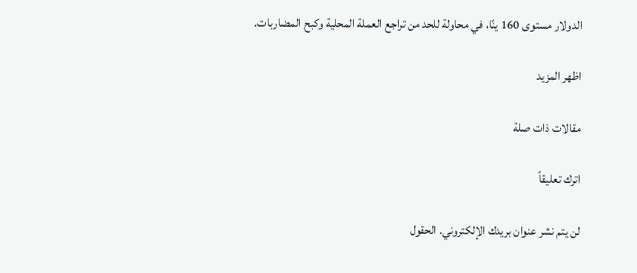الدولار مستوى 160 ينًا، في محاولة للحد من تراجع العملة المحلية وكبح المضاربات.

اظهر المزيد

مقالات ذات صلة

اترك تعليقاً

لن يتم نشر عنوان بريدك الإلكتروني. الحقول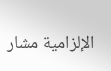الإلزامية مشار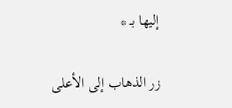إليها بـ *

زر الذهاب إلى الأعلى